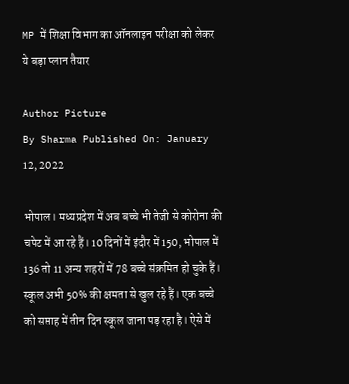MP में शिक्षा विभाग का ऑनलाइन परीक्षा को लेकर ये बड़ा प्लान तैयार

Author Picture
By Sharma Published On: January 12, 2022

भोपाल। मध्यप्रदेश में अब बच्चे भी तेजी से कोरोना की चपेट में आ रहे हैं। 10 दिनों में इंदौर में 150, भोपाल में 136 तो 11 अन्य शहरों में 78 बच्चे संक्रमित हो चुके हैं। स्कूल अभी 50% की क्षमता से खुल रहे हैं। एक बच्चे को सप्ताह में तीन दिन स्कूल जाना पड़ रहा है। ऐसे में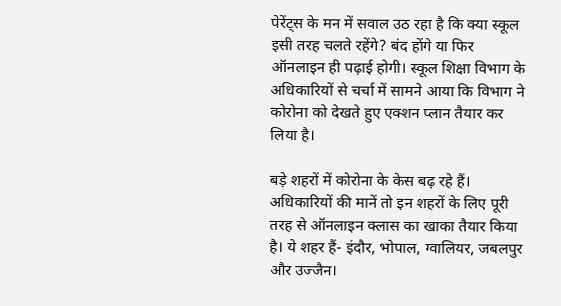पेरेंट्स के मन में सवाल उठ रहा है कि क्या स्कूल इसी तरह चलते रहेंगे? बंद होंगे या फिर ऑनलाइन ही पढ़ाई होगी। स्कूल शिक्षा विभाग के अधिकारियों से चर्चा में सामने आया कि विभाग ने कोरोना को देखते हुए एक्शन प्लान तैयार कर लिया है।

बड़े शहरों में कोरोना के केस बढ़ रहे हैं। अधिकारियों की मानें तो इन शहरों के लिए पूरी तरह से ऑनलाइन क्लास का खाका तैयार किया है। ये शहर हैं- इंदौर, भोपाल, ग्वालियर, जबलपुर और उज्जैन।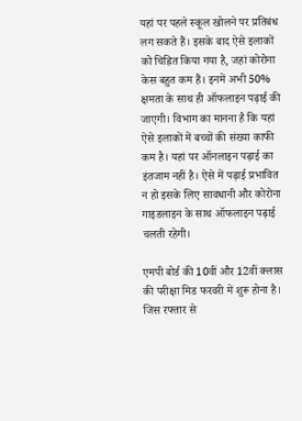यहां पर पहले स्कूल खोलने पर प्रतिबंध लग सकते हैं। इसके बाद ऐसे इलाकों को चिह्नित किया गया है, जहां कोरोना केस बहुत कम हैं। इनमें अभी 50% क्षमता के साथ ही ऑफलाइन पढ़ाई की जाएगी। विभाग का मानना है कि यहां ऐसे इलाकों में बच्चों की संख्या काफी कम है। यहां पर ऑनलाइन पढ़ाई का इंतजाम नहीं है। ऐसे में पढ़ाई प्रभावित न हो इसके लिए सावधानी और कोरोना गाइडलाइन के साथ ऑफलाइन पढ़ाई चलती रहेगी।

एमपी बोर्ड की 10वीं और 12वीं क्लास की परीक्षा मिड फरवरी में शुरू होना है। जिस रफ्तार से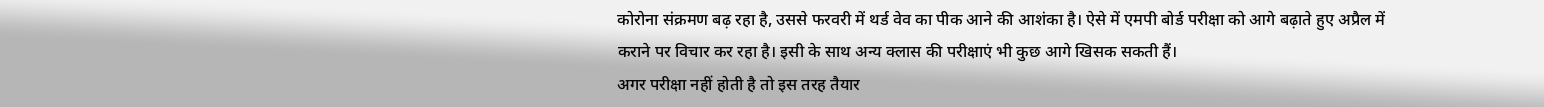कोरोना संक्रमण बढ़ रहा है, उससे फरवरी में थर्ड वेव का पीक आने की आशंका है। ऐसे में एमपी बोर्ड परीक्षा को आगे बढ़ाते हुए अप्रैल में कराने पर विचार कर रहा है। इसी के साथ अन्य क्लास की परीक्षाएं भी कुछ आगे खिसक सकती हैं।
अगर परीक्षा नहीं होती है तो इस तरह तैयार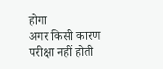होगा
अगर किसी कारण परीक्षा नहीं होती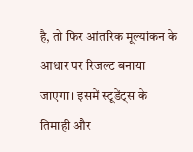है, तो फिर आंतरिक मूल्यांकन के आधार पर रिजल्ट बनाया जाएगा। इसमें स्टूडेंट्स के तिमाही और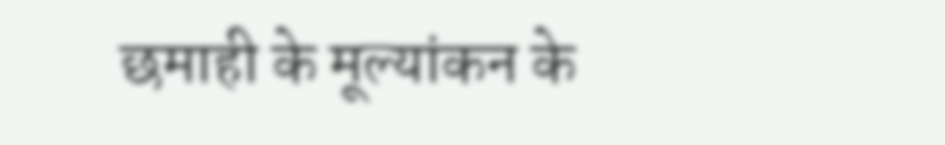छमाही के मूल्यांकन के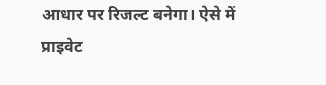आधार पर रिजल्ट बनेगा। ऐसे में प्राइवेट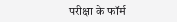परीक्षा के फॉर्म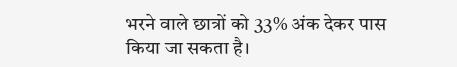भरने वाले छात्रों को 33% अंक देकर पास किया जा सकता है।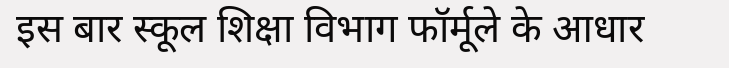इस बार स्कूल शिक्षा विभाग फॉर्मूले के आधार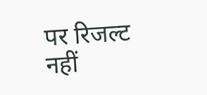पर रिजल्ट नहीं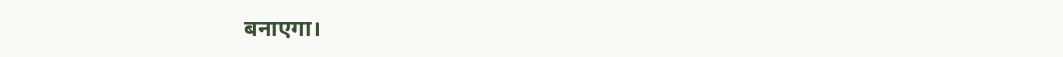बनाएगा।